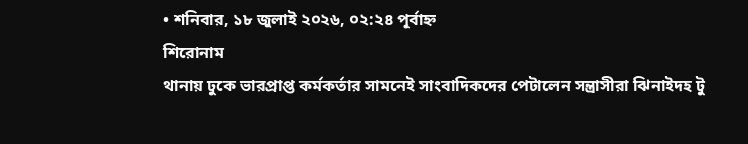• শনিবার, ১৮ জুলাই ২০২৬, ০২:২৪ পূর্বাহ্ন
শিরোনাম
থানায় ঢুকে ভারপ্রাপ্ত কর্মকর্তার সামনেই সাংবাদিকদের পেটালেন সন্ত্রাসীরা ঝিনাইদহ টু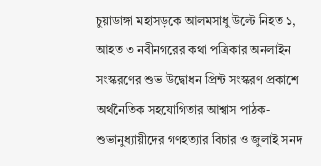চুয়াডাঙ্গা মহাসড়কে আলমসাধু উল্টে নিহত ১, আহত ৩ নবীনগরের কথা পত্রিকার অনলাইন সংস্করণের শুভ উদ্বোধন প্রিন্ট সংস্করণ প্রকাশে অর্থনৈতিক সহযোগিতার আশ্বাস পাঠক-শুভানুধ্যায়ীদের গণহত্যার বিচার ও জুলাই সনদ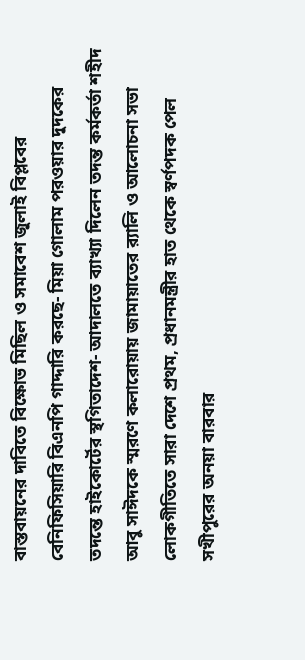বাস্তবায়নের দাবিতে বিক্ষোভ মিছিল ও সমাবেশ জুলাই বিপ্লবের বেনিফিসিয়ারি বিএনপি গাদ্দারি করছে- মিয়া গোলাম পরওয়ার দুদকের তদন্তে হাইকোর্টের স্থগিতাদেশ- আদালতে ব্যাখ্যা দিলেন তদন্ত কর্মকর্তা শহীদ আবু সাঈদকে স্মরণে কলারোয়ায় জামায়াতের র‍্যালি ও আলোচনা সভা লোকগীতিতে সারা দেশে প্রথম, প্রধানমন্ত্রীর হাত থেকে স্বর্ণপদক পেল সখীপুরের অনয়া বারবার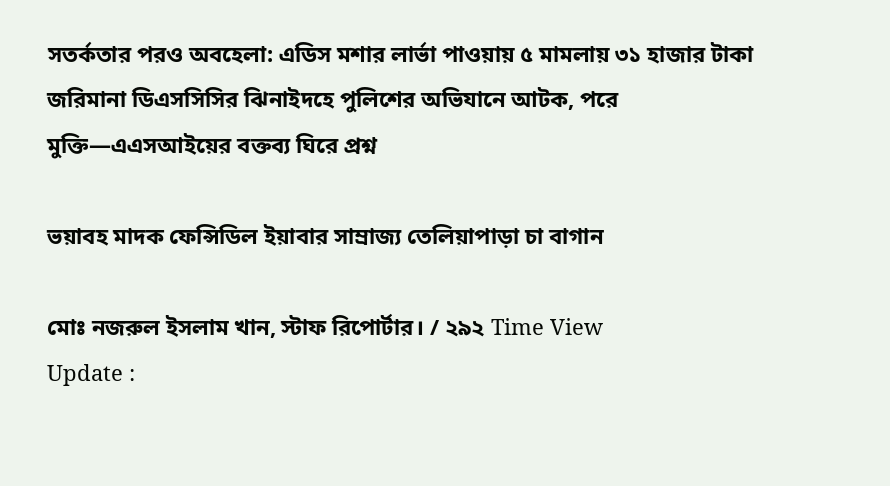সতর্কতার পরও অবহেলা: এডিস মশার লার্ভা পাওয়ায় ৫ মামলায় ৩১ হাজার টাকা জরিমানা ডিএসসিসির ঝিনাইদহে পুলিশের অভিযানে আটক, পরে মুক্তি—এএসআইয়ের বক্তব্য ঘিরে প্রশ্ন

ভয়াবহ মাদক ফেন্সিডিল ইয়াবার সাম্রাজ‍্য তেলিয়াপাড়া চা বাগান

মোঃ নজরুল ইসলাম খান, স্টাফ রিপোর্টার। / ২৯২ Time View
Update :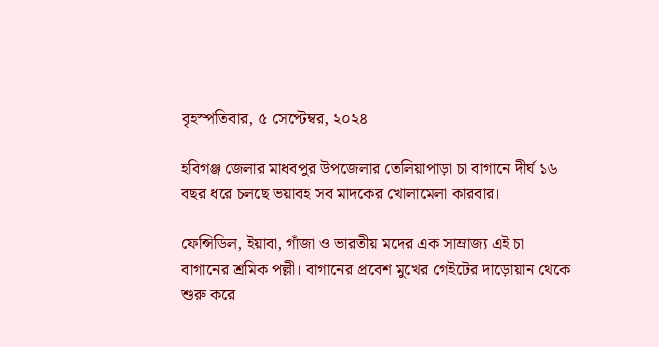বৃহস্পতিবার, ৫ সেপ্টেম্বর, ২০২৪

হবিগঞ্জ জেলার মাধবপুর উপজেলার তেলিয়াপাড়া চা বাগানে দীর্ঘ ১৬ বছর ধরে চলছে ভয়াবহ সব মাদকের খোলামেলা কারবার।

ফেন্সিডিল, ইয়াবা, গাঁজা ও ভারতীয় মদের এক সাম্রাজ্য এই চা বাগানের শ্রমিক পল্লী। বাগানের প্রবেশ মুখের গেইটের দাড়োয়ান থেকে শুরু করে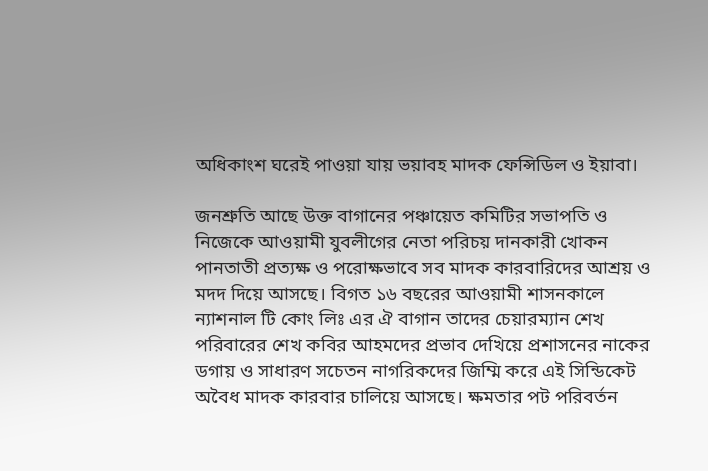অধিকাংশ ঘরেই পাওয়া যায় ভয়াবহ মাদক ফেন্সিডিল ও ইয়াবা।

জনশ্রুতি আছে উক্ত বাগানের পঞ্চায়েত কমিটির সভাপতি ও নিজেকে আওয়ামী যুবলীগের নেতা পরিচয় দানকারী খোকন পানতাতী প্রত‍্যক্ষ ও পরোক্ষভাবে সব মাদক কারবারিদের আশ‍্রয় ও মদদ দিয়ে আসছে। বিগত ১৬ বছরের আওয়ামী শাসনকালে ন‍্যাশনাল টি কোং লিঃ এর ঐ বাগান তাদের চেয়ারম্যান শেখ পরিবারের শেখ কবির আহমদের প্রভাব দেখিয়ে প্রশাসনের নাকের ডগায় ও সাধারণ সচেতন নাগরিকদের জিম্মি করে এই সিন্ডিকেট অবৈধ মাদক কারবার চালিয়ে আসছে। ক্ষমতার পট পরিবর্তন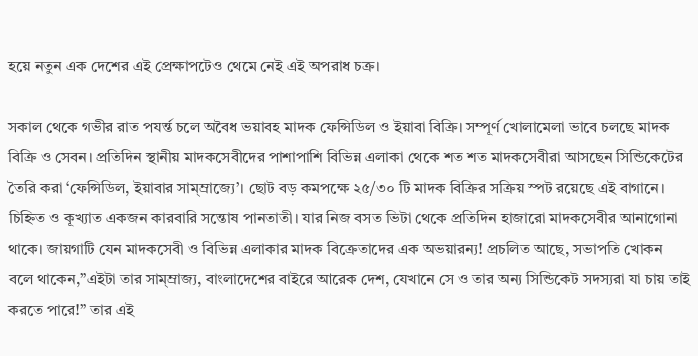হয়ে নতুন এক দেশের এই প্রেক্ষাপটেও থেমে নেই এই অপরাধ চক্র।

সকাল থেকে গভীর রাত পযর্ন্ত চলে অবৈধ ভয়াবহ মাদক ফেন্সিডিল ও ইয়াবা বিক্রি। সম্পূর্ণ খোলামেলা ভাবে চলছে মাদক বিক্রি ও সেবন। প্রতিদিন স্থানীয় মাদকসেবীদের পাশাপাশি বিভিন্ন এলাকা থেকে শত শত মাদকসেবীরা আসছেন সিন্ডিকেটের তৈরি করা ‘ফেন্সিডিল, ইয়াবার সাম্ম্রাজ‍্যে’। ছোট বড় কমপক্ষে ২৫/৩০ টি মাদক বিক্রির সক্রিয় স্পট রয়েছে এই বাগানে। চিহ্নিত ও কূখ‍্যাত একজন কারবারি সন্তোষ পানতাতী। যার নিজ বসত ভিটা থেকে প্রতিদিন হাজারো মাদকসেবীর আনাগোনা থাকে। জায়গাটি যেন মাদকসেবী ও বিভিন্ন এলাকার মাদক বিক্রেতাদের এক অভয়ারন‍্য! প্রচলিত আছে, সভাপতি খোকন বলে থাকেন,”এইটা তার সাম্ম্রাজ‍্য, বাংলাদেশের বাইরে আরেক দেশ, যেখানে সে ও তার অন‍্য সিন্ডিকেট সদস‍্যরা যা চায় তাই করতে পারে!” তার এই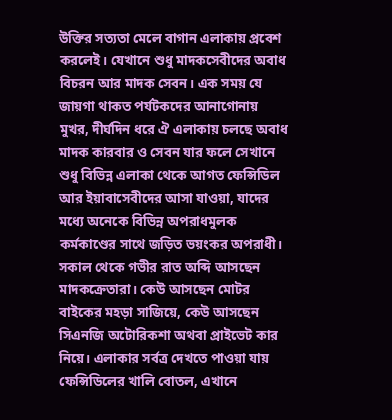উক্তির সত‍্যতা মেলে বাগান এলাকায় প্রবেশ করলেই। যেখানে শুধু মাদকসেবীদের অবাধ বিচরন আর মাদক সেবন। এক সময় যে জায়গা থাকত পর্যটকদের আনাগোনায় মুখর, দীর্ঘদিন ধরে ঐ এলাকায় চলছে অবাধ মাদক কারবার ও সেবন যার ফলে সেখানে শুধু বিভিন্ন এলাকা থেকে আগত ফেন্সিডিল আর ইয়াবাসেবীদের আসা যাওয়া, যাদের মধ‍্যে অনেকে বিভিন্ন অপরাধমুলক কর্মকাণ্ডের সাথে জড়িত ভয়ংকর অপরাধী। সকাল থেকে গভীর রাত অব্দি আসছেন মাদকক্রেতারা। কেউ আসছেন মোটর বাইকের মহড়া সাজিয়ে, কেউ আসছেন সিএনজি অটোরিকশা অথবা প্রাইভেট কার নিয়ে। এলাকার সর্বত্র দেখতে পাওয়া যায় ফেন্সিডিলের খালি বোতল, এখানে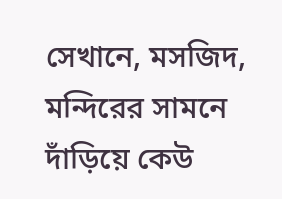সেখানে, মসজিদ, মন্দিরের সামনে দাঁড়িয়ে কেউ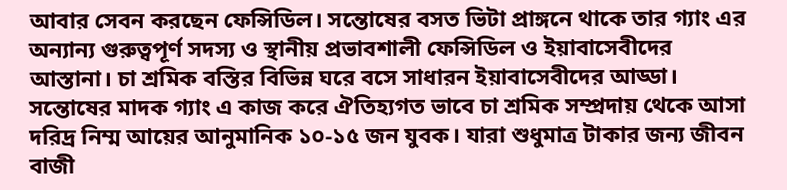আবার সেবন করছেন ফেন্সিডিল। সন্তোষের বসত ভিটা প্রাঙ্গনে থাকে তার গ‍্যাং এর অন‍্যান‍্য গুরুত্বপূর্ণ সদস‍্য ও স্থানীয় প্রভাবশালী ফেন্সিডিল ও ইয়াবাসেবীদের আস্তানা। চা শ্রমিক বস্তির বিভিন্ন ঘরে বসে সাধারন ইয়াবাসেবীদের আড্ডা। সন্তোষের মাদক গ‍্যাং এ কাজ করে ঐতিহ্যগত ভাবে চা শ্রমিক সম্প্রদায় থেকে আসা দরিদ্র নিম্ম আয়ের আনুমানিক ১০-১৫ জন যুবক। যারা শুধুমাত্র টাকার জন‍্য জীবন বাজী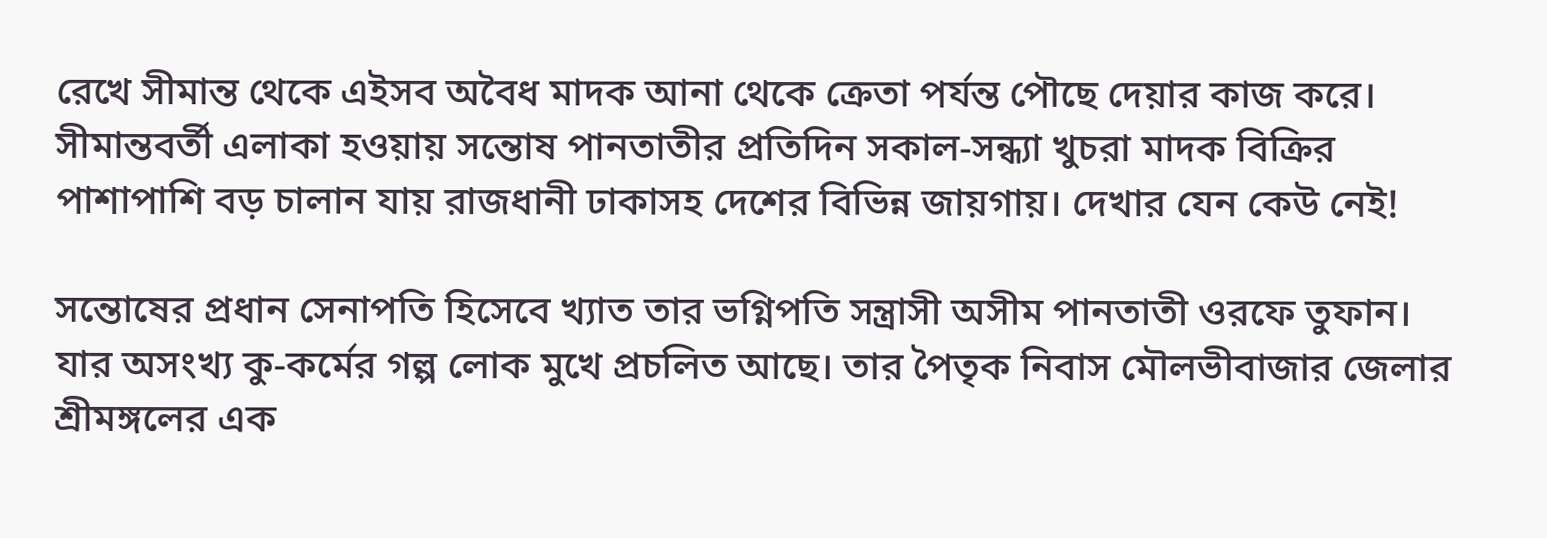রেখে সীমান্ত থেকে এইসব অবৈধ মাদক আনা থেকে ক্রেতা পর্যন্ত পৌছে দেয়ার কাজ করে। সীমান্তবর্তী এলাকা হওয়ায় সন্তোষ পানতাতীর প্রতিদিন সকাল-সন্ধ‍্যা খুচরা মাদক বিক্রির পাশাপাশি বড় চালান যায় রাজধানী ঢাকাসহ দেশের বিভিন্ন জায়গায়। দেখার যেন কেউ নেই!

সন্তোষের প্রধান সেনাপতি হিসেবে খ‍্যাত তার ভগ্নিপতি সন্ত্রাসী অসীম পানতাতী ওরফে তুফান। যার অসংখ্য কু-কর্মের গল্প লোক মুখে প্রচলিত আছে। তার পৈতৃক নিবাস মৌলভীবাজার জেলার শ্রীমঙ্গলের এক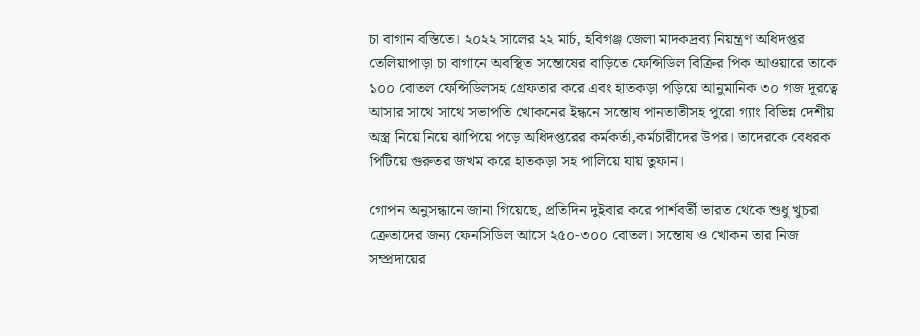চা বাগান বস্তিতে। ২০২২ সালের ২২ মার্চ, হবিগঞ্জ জেলা মাদকদ্রব্য নিয়ন্ত্রণ অধিদপ্তর তেলিয়াপাড়া চা বাগানে অবস্থিত সন্তোষের বাড়িতে ফেন্সিডিল বিক্রির পিক আওয়ারে তাকে ১০০ বোতল ফেন্সিডিলসহ গ্রেফতার করে এবং হাতকড়া পড়িয়ে আনুমানিক ৩০ গজ দূরত্বে আসার সাথে সাথে সভাপতি খোকনের ইন্ধনে সন্তোষ পানতাতীসহ পুরো গ‍্যাং বিভিন্ন দেশীয় অস্ত্র নিয়ে নিয়ে ঝাপিয়ে পড়ে অধিদপ্তরের কর্মকর্তা,কর্মচারীদের উপর। তাদেরকে বেধরক পিটিয়ে গুরুতর জখম করে হাতকড়া সহ পালিয়ে যায় তুফান।

গোপন অনুসন্ধানে জানা গিয়েছে, প্রতিদিন দুইবার করে পার্শবর্তী ভারত থেকে শুধু খুচরা ক্রেতাদের জন‍্য ফেনসিডিল আসে ২৫০-৩০০ বোতল। সন্তোষ ও খোকন তার নিজ সম্প্রদায়ের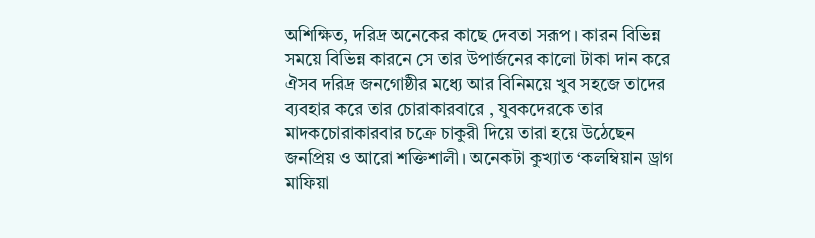অশিক্ষিত, দরিদ্র অনেকের কাছে দেবতা সরূপ। কারন বিভিন্ন সময়ে বিভিন্ন কারনে সে তার উপার্জনের কালো টাকা দান করে ঐসব দরিদ্র জনগোষ্ঠীর মধ‍্যে আর বিনিময়ে খুব সহজে তাদের ব‍্যবহার করে তার চোরাকারবারে , যুবকদেরকে তার মাদকচোরাকারবার চক্রে চাকুরী দিয়ে তারা হয়ে উঠেছেন জনপ্রিয় ও আরো শক্তিশালী। অনেকটা কুখ‍্যাত ‘কলম্বিয়ান ড্রাগ মাফিয়া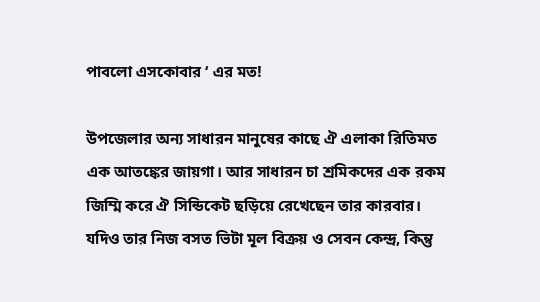পাবলো এসকোবার ‘ এর মত!

উপজেলার অন‍্য সাধারন মানুষের কাছে ঐ এলাকা রিতিমত এক আতঙ্কের জায়গা। আর সাধারন চা শ্রমিকদের এক রকম জিম্মি করে ঐ সিন্ডিকেট ছড়িয়ে রেখেছেন তার কারবার। যদিও তার নিজ বসত ভিটা মূল বিক্রয় ও সেবন কেন্দ্র, কিন্তু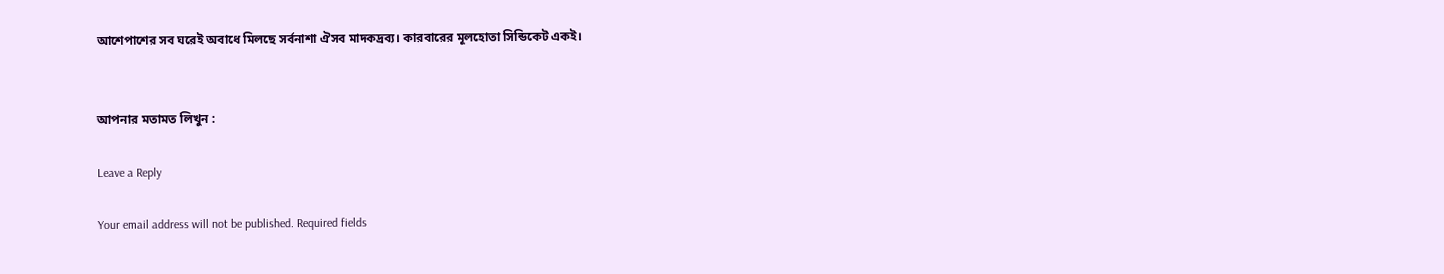আশেপাশের সব ঘরেই অবাধে মিলছে সর্বনাশা ঐসব মাদকদ্রব‍্য। কারবারের মূলহোতা সিন্ডিকেট একই।


আপনার মতামত লিখুন :

Leave a Reply

Your email address will not be published. Required fields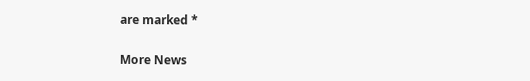are marked *

More News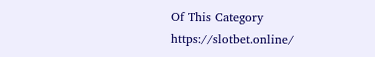Of This Category
https://slotbet.online/